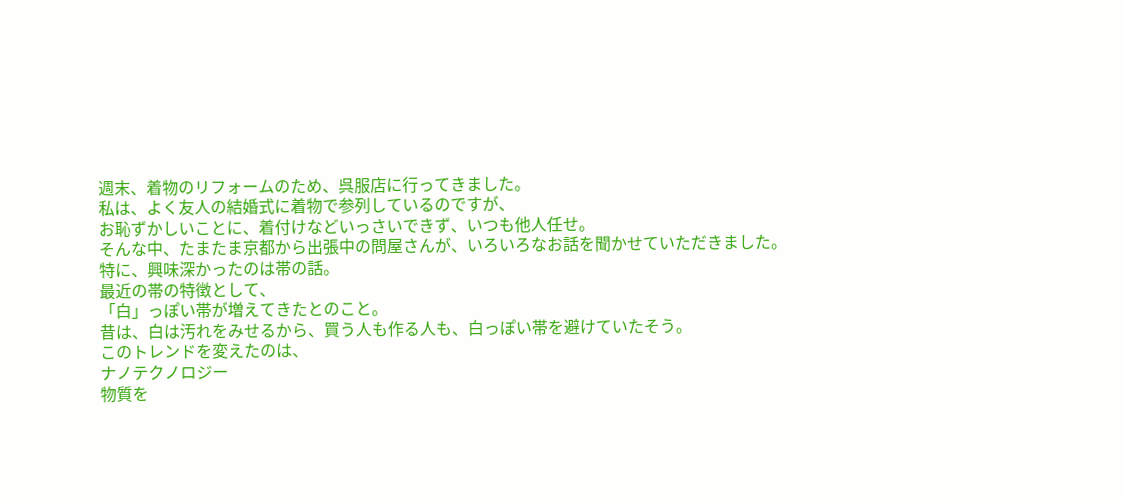週末、着物のリフォームのため、呉服店に行ってきました。
私は、よく友人の結婚式に着物で参列しているのですが、
お恥ずかしいことに、着付けなどいっさいできず、いつも他人任せ。
そんな中、たまたま京都から出張中の問屋さんが、いろいろなお話を聞かせていただきました。
特に、興味深かったのは帯の話。
最近の帯の特徴として、
「白」っぽい帯が増えてきたとのこと。
昔は、白は汚れをみせるから、買う人も作る人も、白っぽい帯を避けていたそう。
このトレンドを変えたのは、
ナノテクノロジー
物質を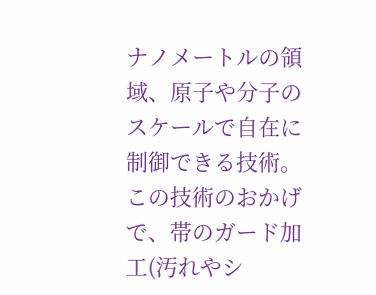ナノメートルの領域、原子や分子のスケールで自在に制御できる技術。
この技術のおかげで、帯のガード加工(汚れやシ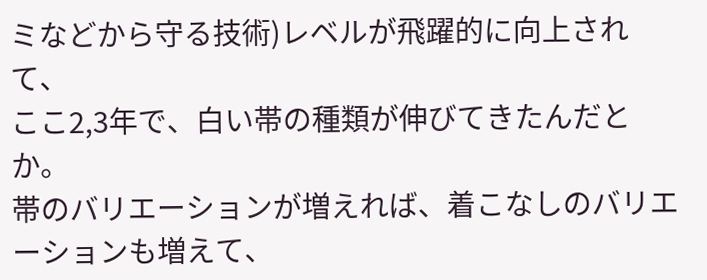ミなどから守る技術)レベルが飛躍的に向上されて、
ここ2,3年で、白い帯の種類が伸びてきたんだとか。
帯のバリエーションが増えれば、着こなしのバリエーションも増えて、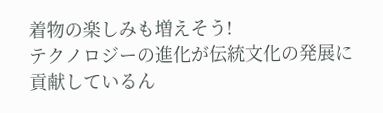着物の楽しみも増えそう!
テクノロジーの進化が伝統文化の発展に貢献しているん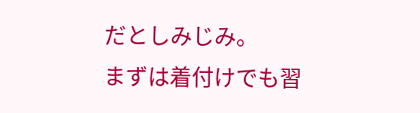だとしみじみ。
まずは着付けでも習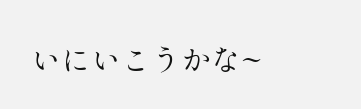いにいこうかな~